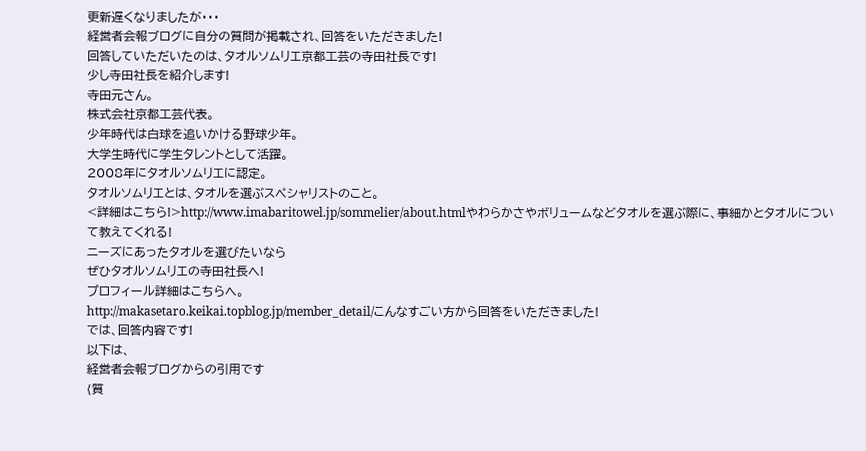更新遅くなりましたが・・・
経営者会報ブログに自分の質問が掲載され、回答をいただきました!
回答していただいたのは、タオルソムリエ京都工芸の寺田社長です!
少し寺田社長を紹介します!
寺田元さん。
株式会社京都工芸代表。
少年時代は白球を追いかける野球少年。
大学生時代に学生タレントとして活躍。
2008年にタオルソムリエに認定。
タオルソムリエとは、タオルを選ぶスペシャリストのこと。
<詳細はこちら!>http://www.imabaritowel.jp/sommelier/about.htmlやわらかさやボリュームなどタオルを選ぶ際に、事細かとタオルについて教えてくれる!
ニーズにあったタオルを選びたいなら
ぜひタオルソムリエの寺田社長へ!
プロフィール詳細はこちらへ。
http://makasetaro.keikai.topblog.jp/member_detail/こんなすごい方から回答をいただきました!
では、回答内容です!
以下は、
経営者会報ブログからの引用です
⟨質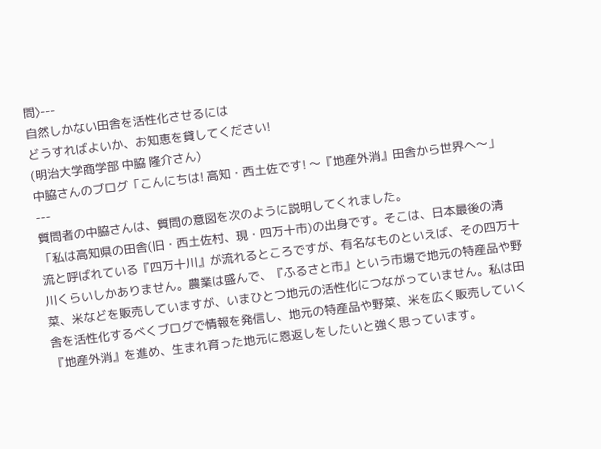問⟩---
自然しかない田舎を活性化させるには
どうすればよいか、お知恵を貸してください!
(明治大学商学部 中脇 隆介さん)
中脇さんのブログ「こんにちは! 高知・西土佐です! 〜『地産外消』田舎から世界へ〜」
---
質問者の中脇さんは、質問の意図を次のように説明してくれました。
「私は高知県の田舎(旧・西土佐村、現・四万十市)の出身です。そこは、日本最後の清
流と呼ばれている『四万十川』が流れるところですが、有名なものといえば、その四万十
川くらいしかありません。農業は盛んで、『ふるさと市』という市場で地元の特産品や野
菜、米などを販売していますが、いまひとつ地元の活性化につながっていません。私は田
舎を活性化するべくブログで情報を発信し、地元の特産品や野菜、米を広く販売していく
『地産外消』を進め、生まれ育った地元に恩返しをしたいと強く思っています。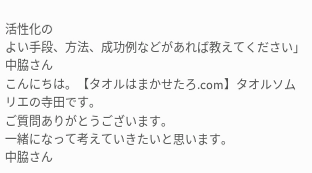活性化の
よい手段、方法、成功例などがあれば教えてください」
中脇さん
こんにちは。【タオルはまかせたろ.com】タオルソムリエの寺田です。
ご質問ありがとうございます。
一緒になって考えていきたいと思います。
中脇さん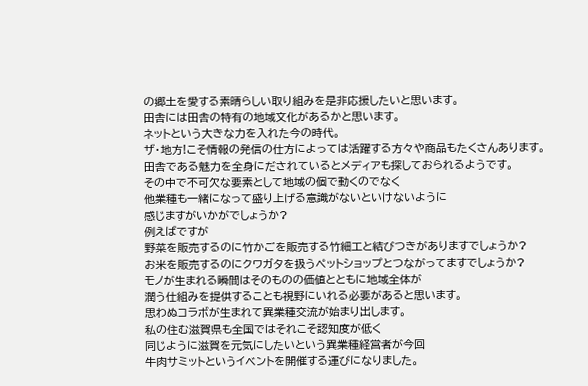の郷土を愛する素晴らしい取り組みを是非応援したいと思います。
田舎には田舎の特有の地域文化があるかと思います。
ネットという大きな力を入れた今の時代。
ザ・地方!こそ情報の発信の仕方によっては活躍する方々や商品もたくさんあります。
田舎である魅力を全身にだされているとメディアも探しておられるようです。
その中で不可欠な要素として地域の個で動くのでなく
他業種も一緒になって盛り上げる意識がないといけないように
感じますがいかがでしょうか?
例えばですが
野菜を販売するのに竹かごを販売する竹細工と結びつきがありますでしょうか?
お米を販売するのにクワガタを扱うペットショップとつながってますでしょうか?
モノが生まれる瞬間はそのものの価値とともに地域全体が
潤う仕組みを提供することも視野にいれる必要があると思います。
思わぬコラボが生まれて異業種交流が始まり出します。
私の住む滋賀県も全国ではそれこそ認知度が低く
同じように滋賀を元気にしたいという異業種経営者が今回
牛肉サミットというイベントを開催する運びになりました。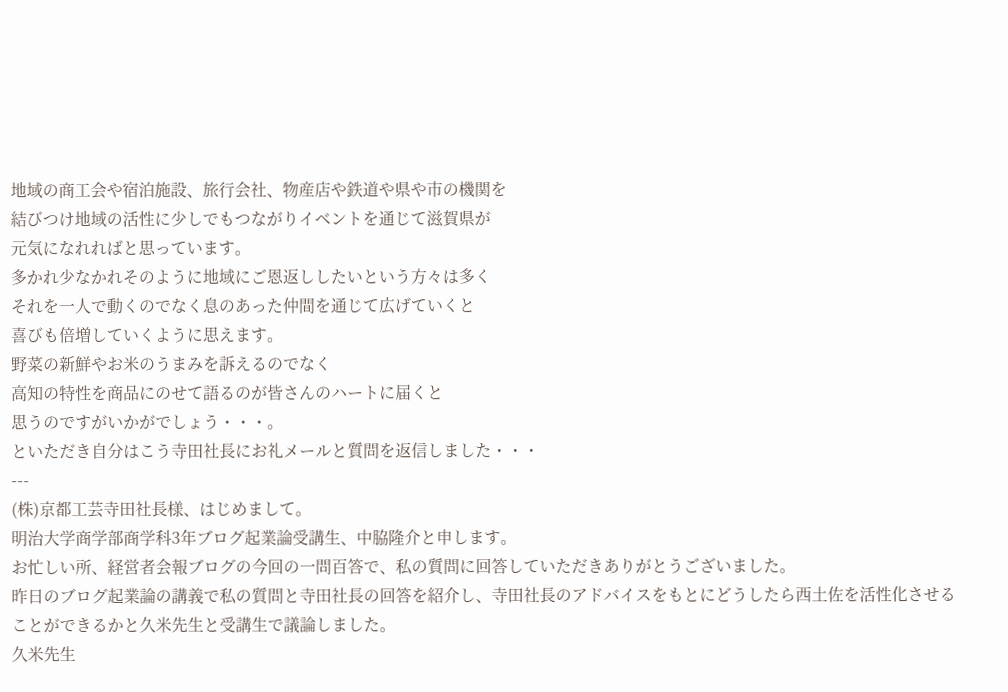地域の商工会や宿泊施設、旅行会社、物産店や鉄道や県や市の機関を
結びつけ地域の活性に少しでもつながりイベントを通じて滋賀県が
元気になれればと思っています。
多かれ少なかれそのように地域にご恩返ししたいという方々は多く
それを一人で動くのでなく息のあった仲間を通じて広げていくと
喜びも倍増していくように思えます。
野菜の新鮮やお米のうまみを訴えるのでなく
高知の特性を商品にのせて語るのが皆さんのハートに届くと
思うのですがいかがでしょう・・・。
といただき自分はこう寺田社長にお礼メールと質問を返信しました・・・
---
(株)京都工芸寺田社長様、はじめまして。
明治大学商学部商学科3年ブログ起業論受講生、中脇隆介と申します。
お忙しい所、経営者会報ブログの今回の一問百答で、私の質問に回答していただきありがとうございました。
昨日のブログ起業論の講義で私の質問と寺田社長の回答を紹介し、寺田社長のアドバイスをもとにどうしたら西土佐を活性化させることができるかと久米先生と受講生で議論しました。
久米先生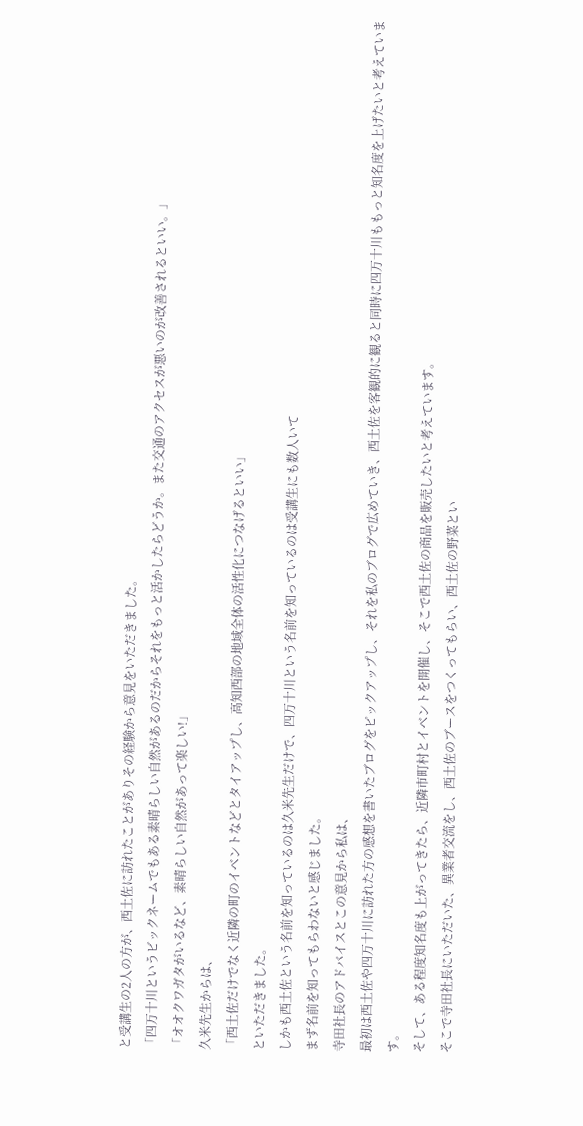と受講生の2人の方が、西土佐に訪れたことがありその経験から意見をいただきました。
「四万十川というビックネームでもある素晴らしい自然があるのだからそれをもっと活かしたらどうか。また交通のアクセスが悪いのが改善されるといい。」
「オオクワガタがいるなど、素晴らしい自然があって楽しい!」
久米先生からは、
「西土佐だけでなく近隣の町のイベントなどとタイアップし、高知西部の地域全体の活性化につなげるといい」
といただきました。
しかも西土佐という名前を知っているのは久米先生だけで、四万十川という名前を知っているのは受講生にも数人いて
まず名前を知ってもらわないと感じました。
寺田社長のアドバイスとこの意見から私は、
最初は西土佐や四万十川に訪れた方の感想を書いたブログをピックアップし、それを私のブログで広めていき、西土佐を客観的に観ると同時に四万十川ももっと知名度を上げたいと考えています。
そして、ある程度知名度も上がってきたら、近隣市町村とイベントを開催し、そこで西土佐の商品を販売したいと考えています。
そこで寺田社長にいただいた、異業者交流をし、西土佐のブースをつくってもらい、西土佐の野菜とい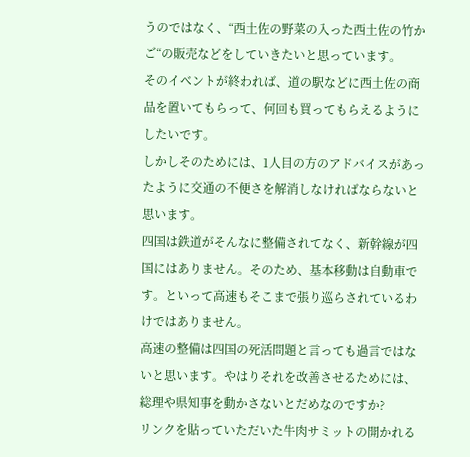うのではなく、“西土佐の野菜の入った西土佐の竹かご“の販売などをしていきたいと思っています。
そのイベントが終われば、道の駅などに西土佐の商品を置いてもらって、何回も買ってもらえるようにしたいです。
しかしそのためには、1人目の方のアドバイスがあったように交通の不便さを解消しなければならないと思います。
四国は鉄道がそんなに整備されてなく、新幹線が四国にはありません。そのため、基本移動は自動車です。といって高速もそこまで張り巡らされているわけではありません。
高速の整備は四国の死活問題と言っても過言ではないと思います。やはりそれを改善させるためには、総理や県知事を動かさないとだめなのですか?
リンクを貼っていただいた牛肉サミットの開かれる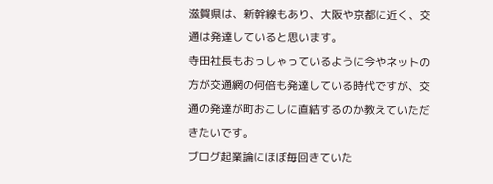滋賀県は、新幹線もあり、大阪や京都に近く、交通は発達していると思います。
寺田社長もおっしゃっているように今やネットの方が交通網の何倍も発達している時代ですが、交通の発達が町おこしに直結するのか教えていただきたいです。
ブログ起業論にほぼ毎回きていた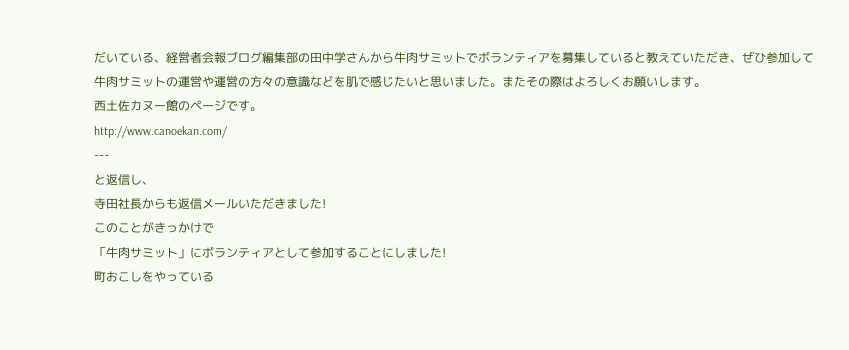だいている、経営者会報ブログ編集部の田中学さんから牛肉サミットでボランティアを募集していると教えていただき、ぜひ参加して牛肉サミットの運営や運営の方々の意識などを肌で感じたいと思いました。またその際はよろしくお願いします。
西土佐カヌー館のページです。
http://www.canoekan.com/
---
と返信し、
寺田社長からも返信メールいただきました!
このことがきっかけで
「牛肉サミット」にボランティアとして参加することにしました!
町おこしをやっている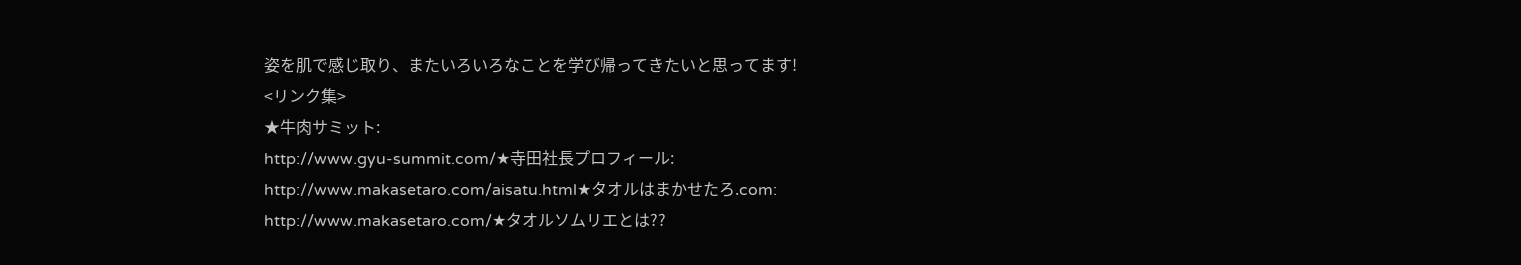姿を肌で感じ取り、またいろいろなことを学び帰ってきたいと思ってます!
<リンク集>
★牛肉サミット:
http://www.gyu-summit.com/★寺田社長プロフィール:
http://www.makasetaro.com/aisatu.html★タオルはまかせたろ.com:
http://www.makasetaro.com/★タオルソムリエとは??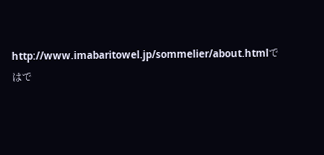http://www.imabaritowel.jp/sommelier/about.htmlではで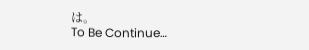は。
To Be Continue…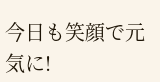今日も笑顔で元気に!